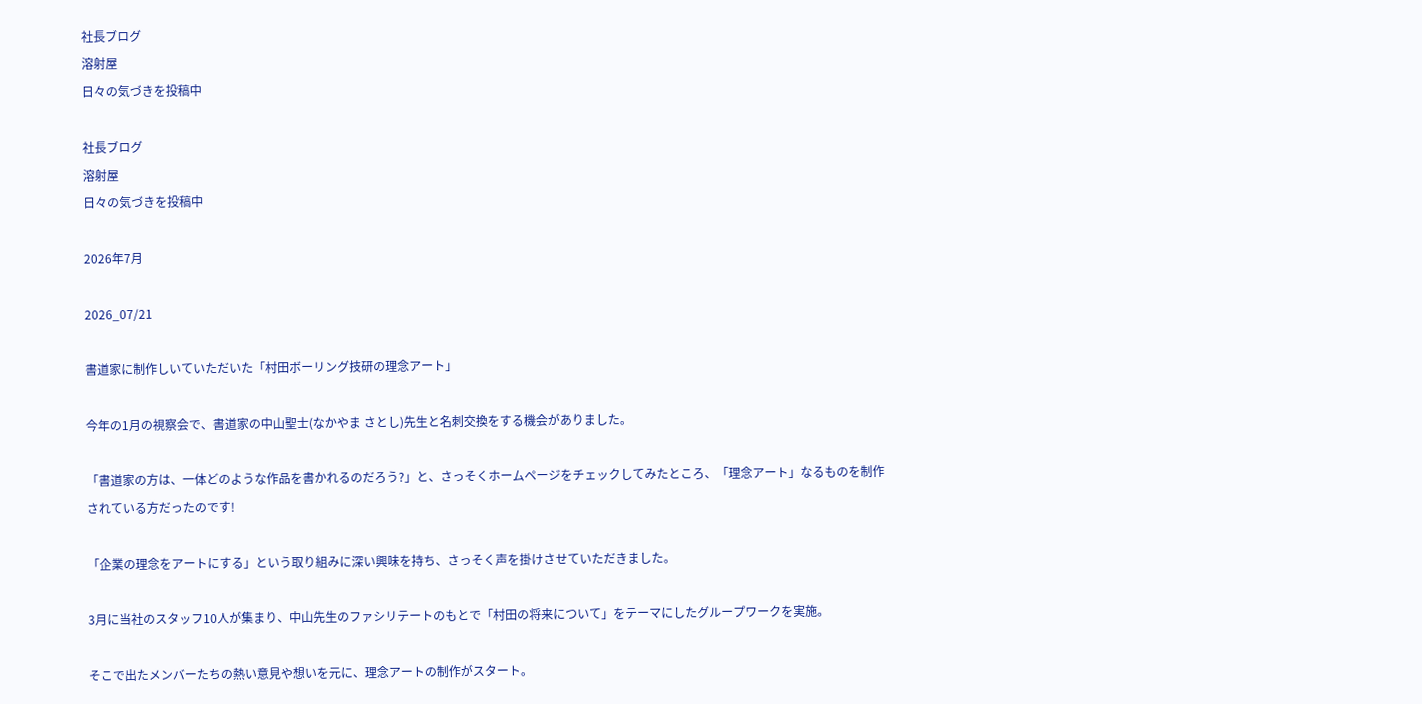社長ブログ
溶射屋
日々の気づきを投稿中

社長ブログ
溶射屋
日々の気づきを投稿中

2026年7月

2026_07/21

書道家に制作しいていただいた「村田ボーリング技研の理念アート」

今年の1月の視察会で、書道家の中山聖士(なかやま さとし)先生と名刺交換をする機会がありました。

「書道家の方は、一体どのような作品を書かれるのだろう?」と、さっそくホームページをチェックしてみたところ、「理念アート」なるものを制作されている方だったのです!

「企業の理念をアートにする」という取り組みに深い興味を持ち、さっそく声を掛けさせていただきました。

3月に当社のスタッフ10人が集まり、中山先生のファシリテートのもとで「村田の将来について」をテーマにしたグループワークを実施。

そこで出たメンバーたちの熱い意見や想いを元に、理念アートの制作がスタート。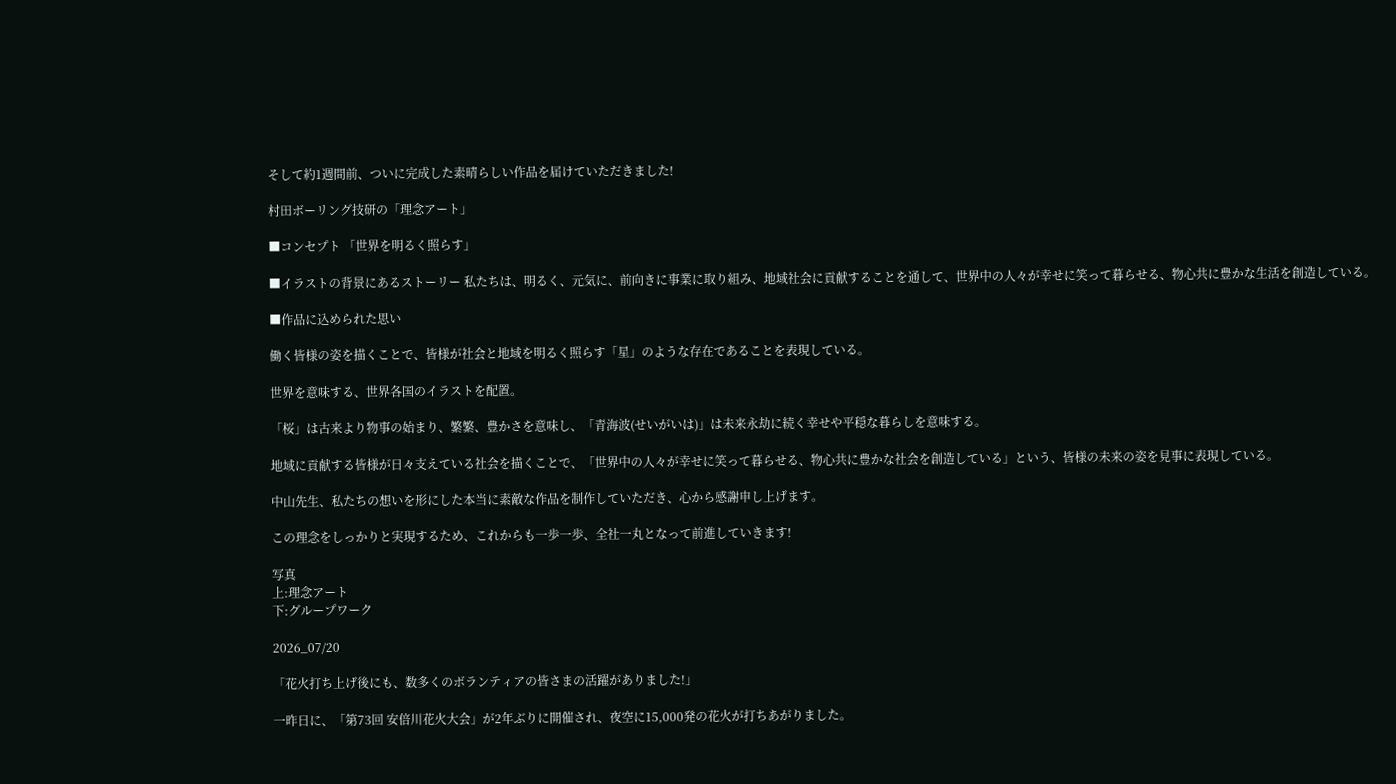そして約1週間前、ついに完成した素晴らしい作品を届けていただきました!

村田ボーリング技研の「理念アート」

■コンセプト 「世界を明るく照らす」

■イラストの背景にあるストーリー 私たちは、明るく、元気に、前向きに事業に取り組み、地域社会に貢献することを通して、世界中の人々が幸せに笑って暮らせる、物心共に豊かな生活を創造している。

■作品に込められた思い

働く皆様の姿を描くことで、皆様が社会と地域を明るく照らす「星」のような存在であることを表現している。

世界を意味する、世界各国のイラストを配置。

「桜」は古来より物事の始まり、繁繁、豊かさを意味し、「青海波(せいがいは)」は未来永劫に続く幸せや平穏な暮らしを意味する。

地域に貢献する皆様が日々支えている社会を描くことで、「世界中の人々が幸せに笑って暮らせる、物心共に豊かな社会を創造している」という、皆様の未来の姿を見事に表現している。

中山先生、私たちの想いを形にした本当に素敵な作品を制作していただき、心から感謝申し上げます。

この理念をしっかりと実現するため、これからも一歩一歩、全社一丸となって前進していきます!

写真
上:理念アート
下:グループワーク

2026_07/20

「花火打ち上げ後にも、数多くのボランティアの皆さまの活躍がありました!」

一昨日に、「第73回 安倍川花火大会」が2年ぶりに開催され、夜空に15,000発の花火が打ちあがりました。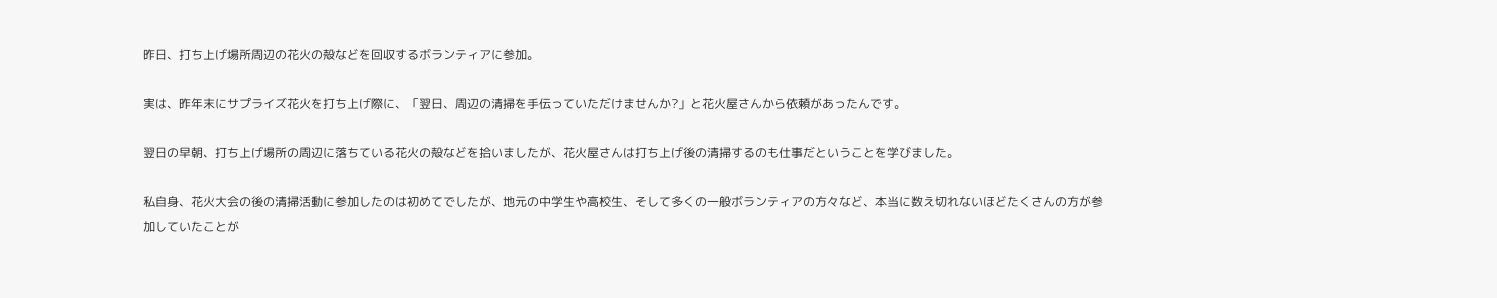昨日、打ち上げ場所周辺の花火の殻などを回収するボランティアに参加。

実は、昨年末にサプライズ花火を打ち上げ際に、「翌日、周辺の清掃を手伝っていただけませんか?」と花火屋さんから依頼があったんです。

翌日の早朝、打ち上げ場所の周辺に落ちている花火の殻などを拾いましたが、花火屋さんは打ち上げ後の清掃するのも仕事だということを学びました。

私自身、花火大会の後の清掃活動に参加したのは初めてでしたが、地元の中学生や高校生、そして多くの一般ボランティアの方々など、本当に数え切れないほどたくさんの方が参加していたことが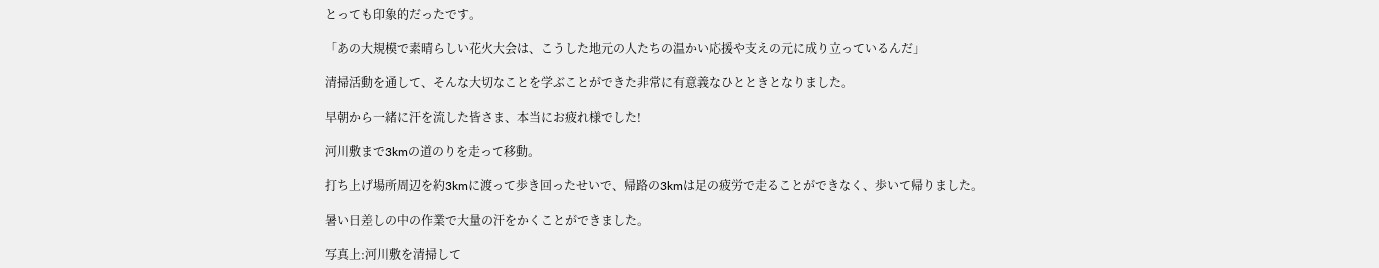とっても印象的だったです。

「あの大規模で素晴らしい花火大会は、こうした地元の人たちの温かい応援や支えの元に成り立っているんだ」

清掃活動を通して、そんな大切なことを学ぶことができた非常に有意義なひとときとなりました。

早朝から一緒に汗を流した皆さま、本当にお疲れ様でした!

河川敷まで3kmの道のりを走って移動。

打ち上げ場所周辺を約3kmに渡って歩き回ったせいで、帰路の3kmは足の疲労で走ることができなく、歩いて帰りました。

暑い日差しの中の作業で大量の汗をかくことができました。

写真上:河川敷を清掃して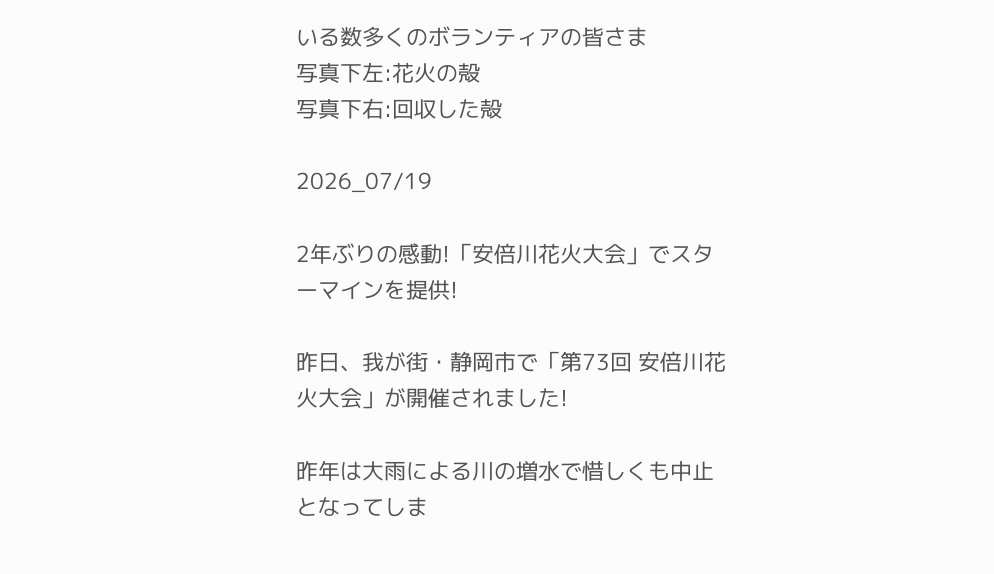いる数多くのボランティアの皆さま
写真下左:花火の殻
写真下右:回収した殻

2026_07/19

2年ぶりの感動!「安倍川花火大会」でスターマインを提供!

昨日、我が街・静岡市で「第73回 安倍川花火大会」が開催されました!

昨年は大雨による川の増水で惜しくも中止となってしま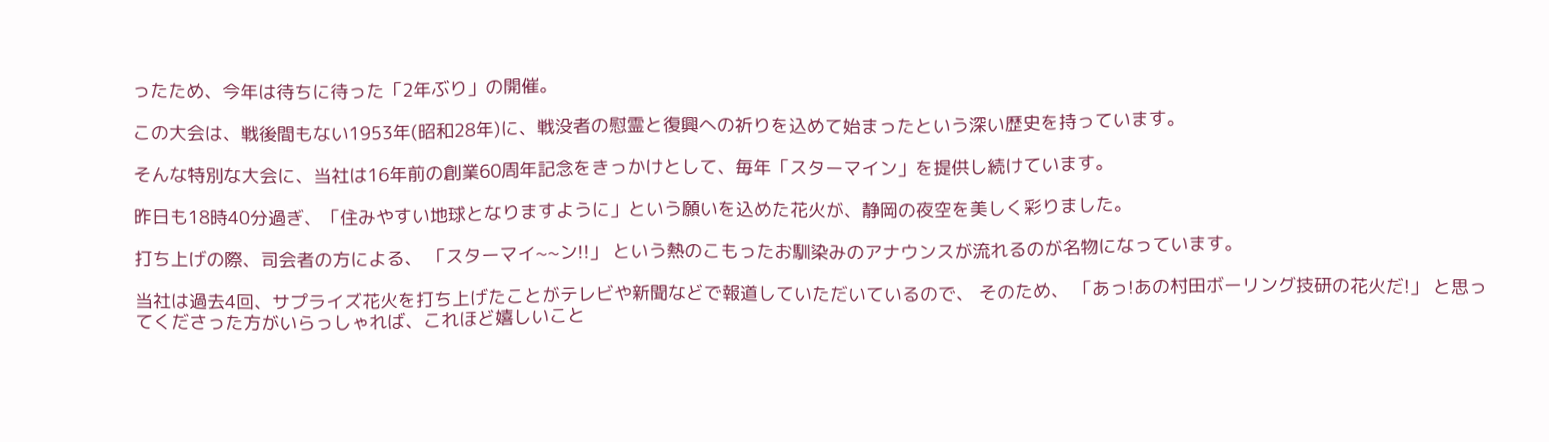ったため、今年は待ちに待った「2年ぶり」の開催。

この大会は、戦後間もない1953年(昭和28年)に、戦没者の慰霊と復興への祈りを込めて始まったという深い歴史を持っています。

そんな特別な大会に、当社は16年前の創業60周年記念をきっかけとして、毎年「スターマイン」を提供し続けています。

昨日も18時40分過ぎ、「住みやすい地球となりますように」という願いを込めた花火が、静岡の夜空を美しく彩りました。

打ち上げの際、司会者の方による、 「スターマイ~~ン!!」 という熱のこもったお馴染みのアナウンスが流れるのが名物になっています。

当社は過去4回、サプライズ花火を打ち上げたことがテレビや新聞などで報道していただいているので、 そのため、 「あっ!あの村田ボーリング技研の花火だ!」 と思ってくださった方がいらっしゃれば、これほど嬉しいこと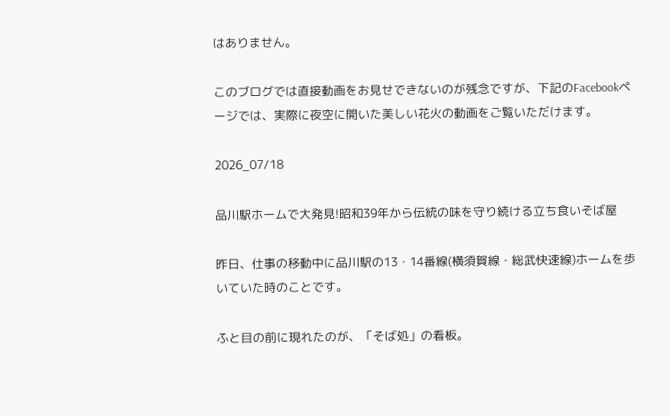はありません。

このブログでは直接動画をお見せできないのが残念ですが、下記のFacebookページでは、実際に夜空に開いた美しい花火の動画をご覧いただけます。

2026_07/18

品川駅ホームで大発見!昭和39年から伝統の味を守り続ける立ち食いそば屋

昨日、仕事の移動中に品川駅の13・14番線(横須賀線・総武快速線)ホームを歩いていた時のことです。

ふと目の前に現れたのが、「そば処」の看板。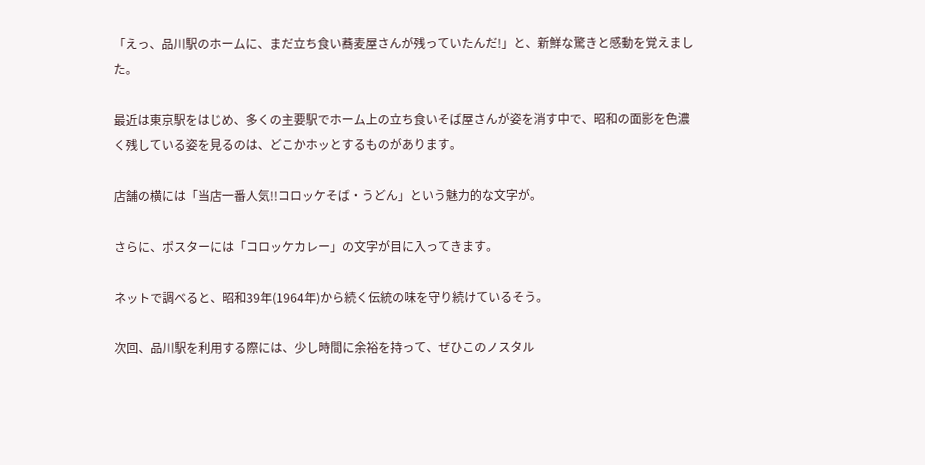「えっ、品川駅のホームに、まだ立ち食い蕎麦屋さんが残っていたんだ!」と、新鮮な驚きと感動を覚えました。

最近は東京駅をはじめ、多くの主要駅でホーム上の立ち食いそば屋さんが姿を消す中で、昭和の面影を色濃く残している姿を見るのは、どこかホッとするものがあります。

店舗の横には「当店一番人気!!コロッケそば・うどん」という魅力的な文字が。

さらに、ポスターには「コロッケカレー」の文字が目に入ってきます。

ネットで調べると、昭和39年(1964年)から続く伝統の味を守り続けているそう。

次回、品川駅を利用する際には、少し時間に余裕を持って、ぜひこのノスタル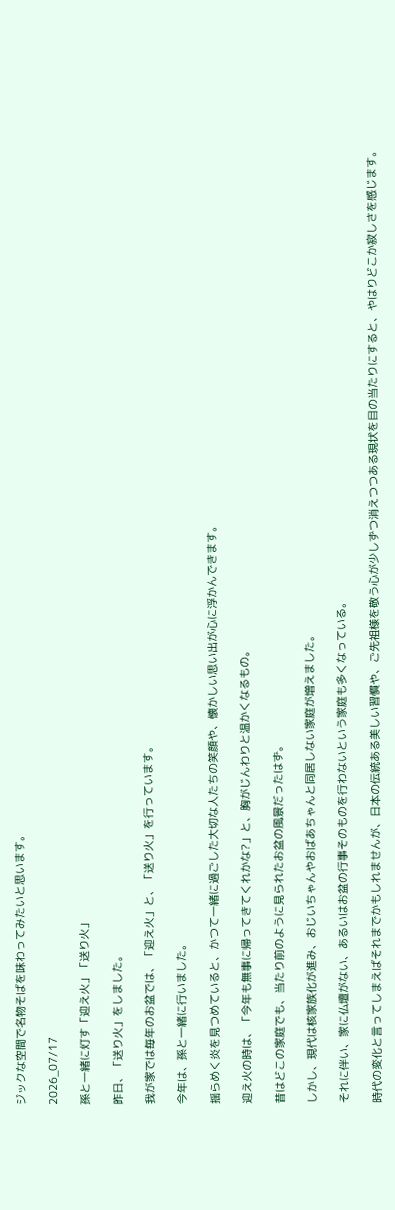ジックな空間で名物そばを味わってみたいと思います。

2026_07/17

孫と一緒に灯す「迎え火」「送り火」

昨日、「送り火」をしました。

我が家では毎年のお盆では、「迎え火」と、「送り火」を行っています。

今年は、孫と一緒に行いました。

揺らめく炎を見つめていると、かつて一緒に過ごした大切な人たちの笑顔や、懐かしい思い出が心に浮かんできます。

迎え火の時は、「今年も無事に帰ってきてくれかな?」と、胸がじんわりと温かくなるもの。

昔はどこの家庭でも、当たり前のように見られたお盆の風景だったはず。

しかし、現代は核家族化が進み、おじいちゃんやおばあちゃんと同居しない家庭が増えました。

それに伴い、家に仏壇がない、あるいはお盆の行事そのものを行わないという家庭も多くなっている。

時代の変化と言ってしまえばそれまでかもしれませんが、日本の伝統ある美しい習慣や、ご先祖様を敬う心が少しずつ消えつつある現状を目の当たりにすると、やはりどこか寂しさを感じます。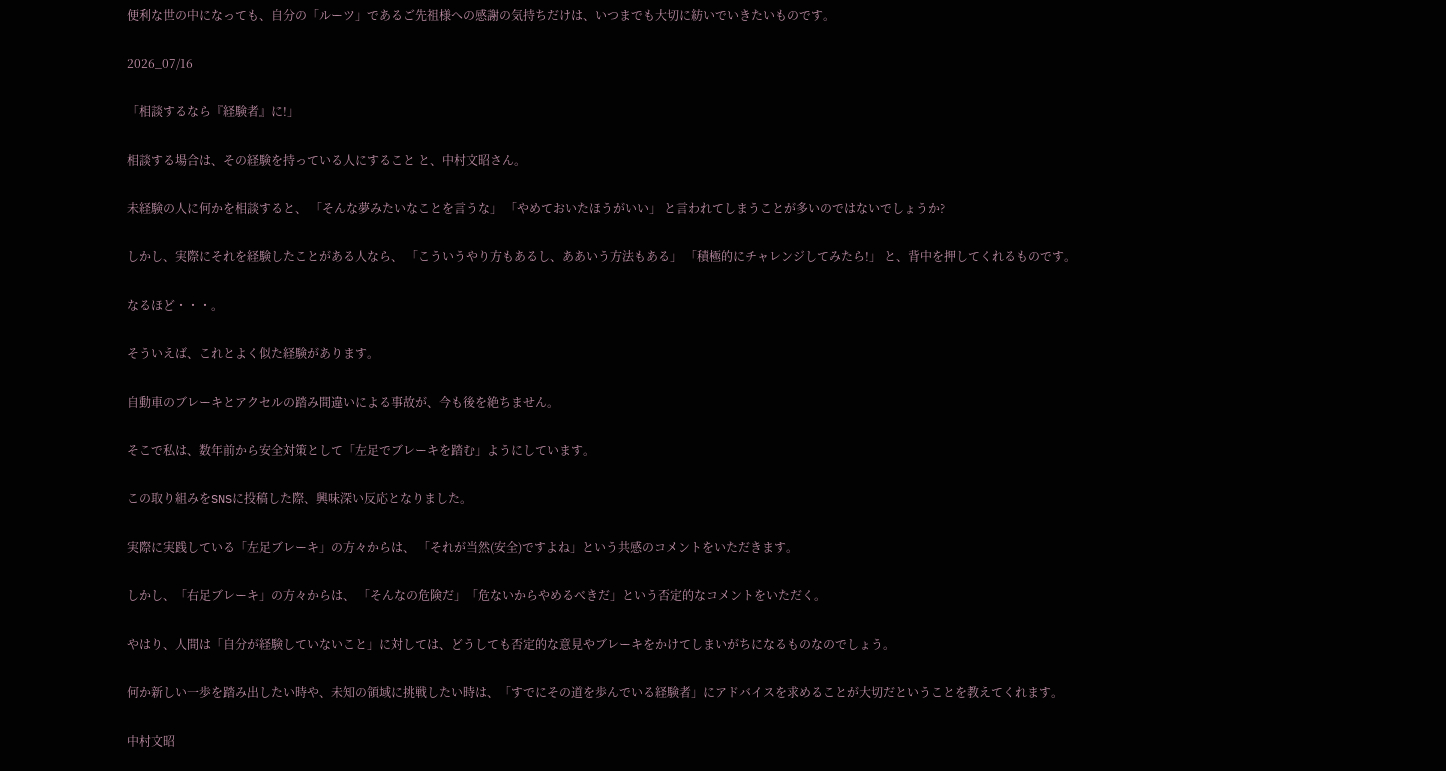便利な世の中になっても、自分の「ルーツ」であるご先祖様への感謝の気持ちだけは、いつまでも大切に紡いでいきたいものです。

2026_07/16

「相談するなら『経験者』に!」

相談する場合は、その経験を持っている人にすること と、中村文昭さん。

未経験の人に何かを相談すると、 「そんな夢みたいなことを言うな」 「やめておいたほうがいい」 と言われてしまうことが多いのではないでしょうか?

しかし、実際にそれを経験したことがある人なら、 「こういうやり方もあるし、ああいう方法もある」 「積極的にチャレンジしてみたら!」 と、背中を押してくれるものです。

なるほど・・・。

そういえば、これとよく似た経験があります。

自動車のブレーキとアクセルの踏み間違いによる事故が、今も後を絶ちません。

そこで私は、数年前から安全対策として「左足でブレーキを踏む」ようにしています。

この取り組みをSNSに投稿した際、興味深い反応となりました。

実際に実践している「左足ブレーキ」の方々からは、 「それが当然(安全)ですよね」という共感のコメントをいただきます。

しかし、「右足ブレーキ」の方々からは、 「そんなの危険だ」「危ないからやめるべきだ」という否定的なコメントをいただく。

やはり、人間は「自分が経験していないこと」に対しては、どうしても否定的な意見やブレーキをかけてしまいがちになるものなのでしょう。

何か新しい一歩を踏み出したい時や、未知の領域に挑戦したい時は、「すでにその道を歩んでいる経験者」にアドバイスを求めることが大切だということを教えてくれます。

中村文昭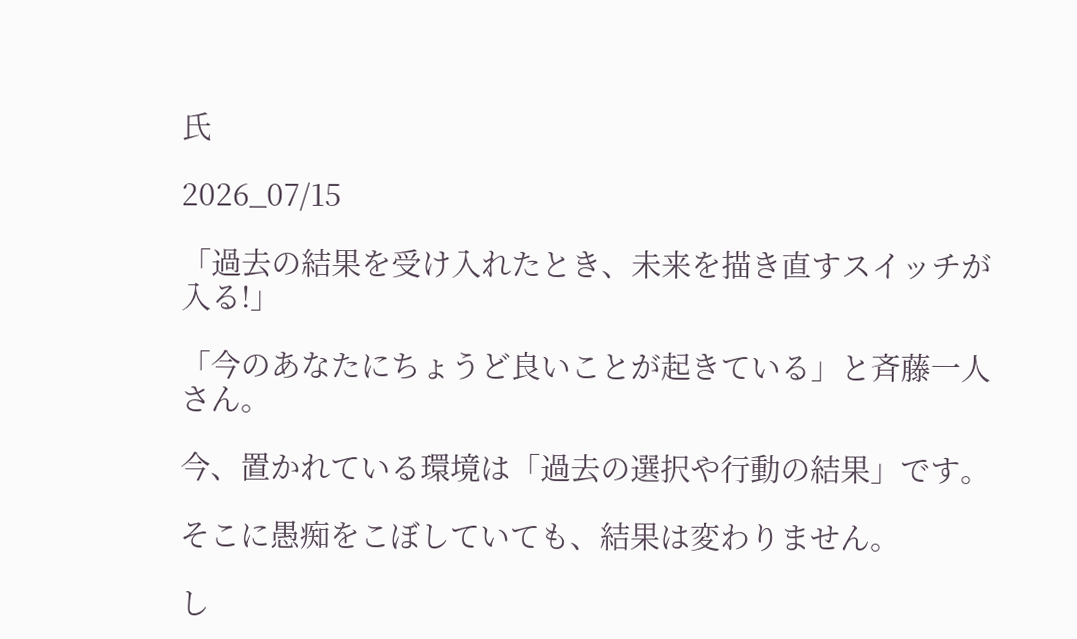氏

2026_07/15

「過去の結果を受け入れたとき、未来を描き直すスイッチが入る!」

「今のあなたにちょうど良いことが起きている」と斉藤一人さん。

今、置かれている環境は「過去の選択や行動の結果」です。

そこに愚痴をこぼしていても、結果は変わりません。

し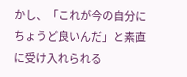かし、「これが今の自分にちょうど良いんだ」と素直に受け入れられる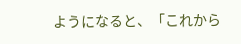ようになると、「これから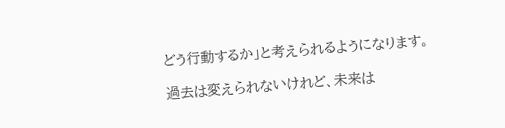どう行動するか」と考えられるようになります。

過去は変えられないけれど、未来は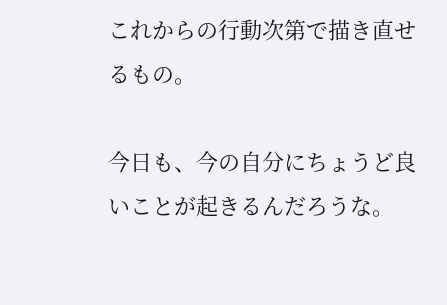これからの行動次第で描き直せるもの。

今日も、今の自分にちょうど良いことが起きるんだろうな。